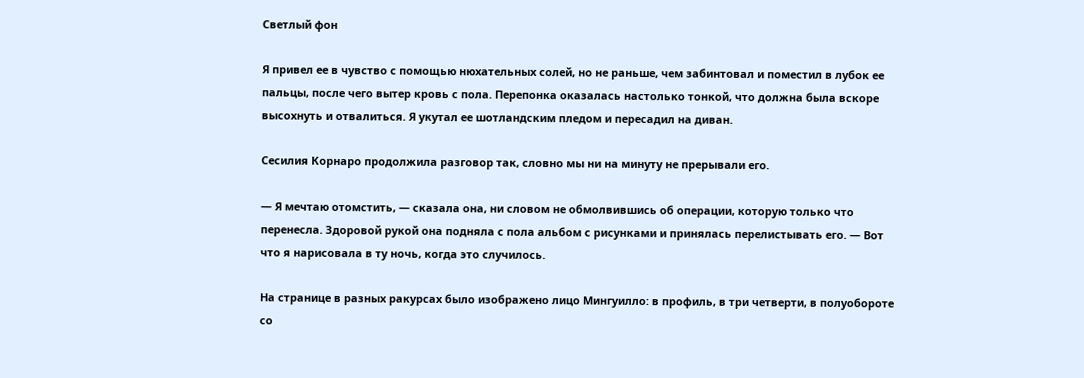Светлый фон

Я привел ее в чувство с помощью нюхательных солей, но не раньше, чем забинтовал и поместил в лубок ее пальцы, после чего вытер кровь с пола. Перепонка оказалась настолько тонкой, что должна была вскоре высохнуть и отвалиться. Я укутал ее шотландским пледом и пересадил на диван.

Сесилия Корнаро продолжила разговор так, словно мы ни на минуту не прерывали его.

— Я мечтаю отомстить, — сказала она, ни словом не обмолвившись об операции, которую только что перенесла. Здоровой рукой она подняла с пола альбом с рисунками и принялась перелистывать его. — Вот что я нарисовала в ту ночь, когда это случилось.

На странице в разных ракурсах было изображено лицо Мингуилло: в профиль, в три четверти, в полуобороте со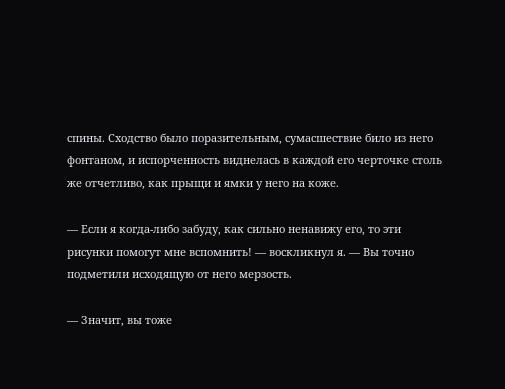спины. Сходство было поразительным, сумасшествие било из него фонтаном, и испорченность виднелась в каждой его черточке столь же отчетливо, как прыщи и ямки у него на коже.

— Если я когда-либо забуду, как сильно ненавижу его, то эти рисунки помогут мне вспомнить! — воскликнул я. — Вы точно подметили исходящую от него мерзость.

— Значит, вы тоже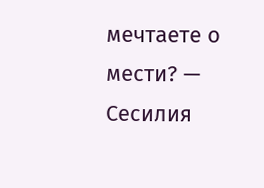мечтаете о мести? — Сесилия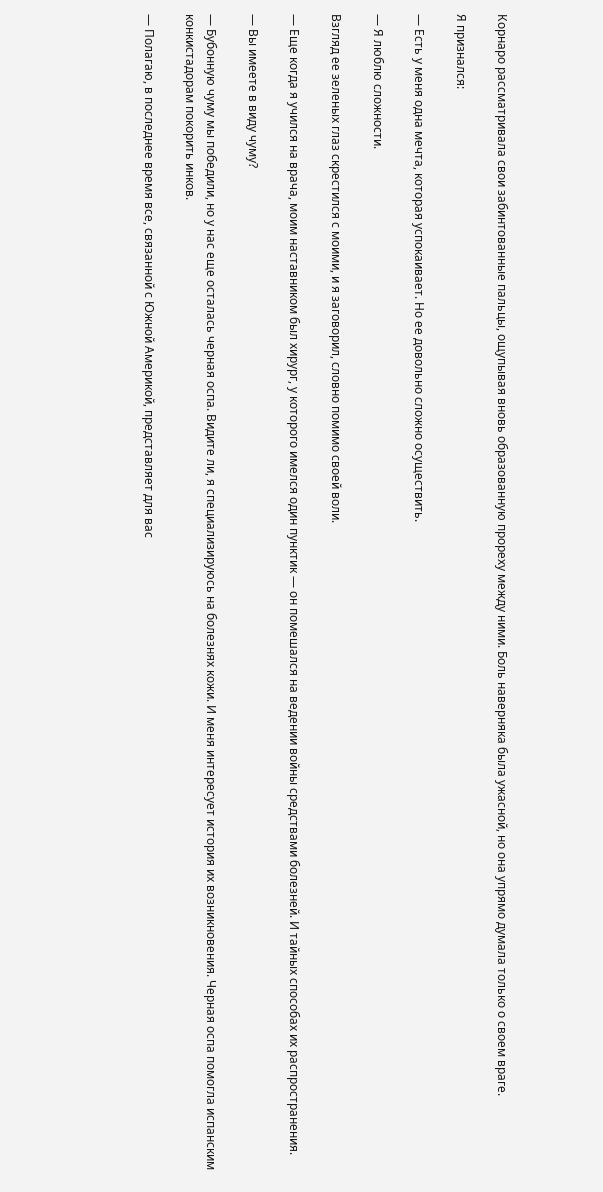Корнаро рассматривала свои забинтованные пальцы, ощупывая вновь образованную прореху между ними. Боль наверняка была ужасной, но она упрямо думала только о своем враге.

Я признался:

— Есть у меня одна мечта, которая успокаивает. Но ее довольно сложно осуществить.

— Я люблю сложности.

Взгляд ее зеленых глаз скрестился с моими, и я заговорил, словно помимо своей воли.

— Еще когда я учился на врача, моим наставником был хирург, у которого имелся один пунктик — он помешался на ведении войны средствами болезней. И тайных способах их распространения.

— Вы имеете в виду чуму?

— Бубонную чуму мы победили, но у нас еще осталась черная оспа. Видите ли, я специализируюсь на болезнях кожи. И меня интересует история их возникновения. Черная оспа помогла испанским конкистадорам покорить инков.

— Полагаю, в последнее время все, связанной с Южной Америкой, представляет для вас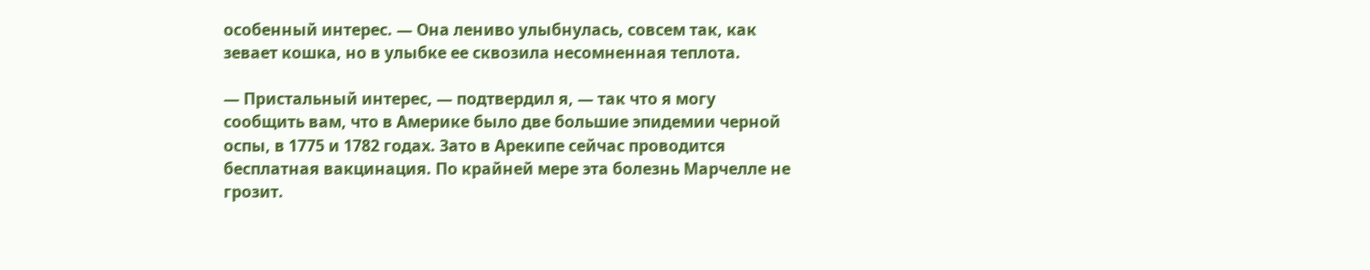особенный интерес. — Она лениво улыбнулась, совсем так, как зевает кошка, но в улыбке ее сквозила несомненная теплота.

— Пристальный интерес, — подтвердил я, — так что я могу сообщить вам, что в Америке было две большие эпидемии черной оспы, в 1775 и 1782 годах. Зато в Арекипе сейчас проводится бесплатная вакцинация. По крайней мере эта болезнь Марчелле не грозит.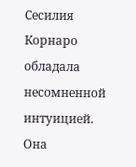Сесилия Корнаро обладала несомненной интуицией. Она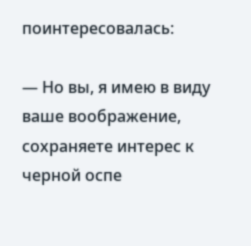поинтересовалась:

— Но вы, я имею в виду ваше воображение, сохраняете интерес к черной оспе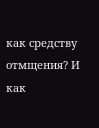как средству отмщения? И как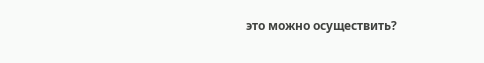это можно осуществить?